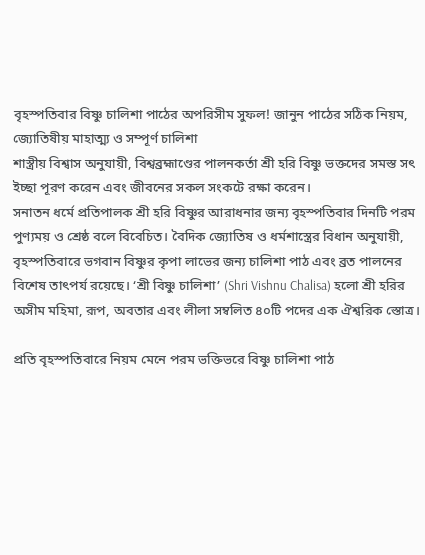বৃহস্পতিবার বিষ্ণু চালিশা পাঠের অপরিসীম সুফল! জানুন পাঠের সঠিক নিয়ম, জ্যোতিষীয় মাহাত্ম্য ও সম্পূর্ণ চালিশা
শাস্ত্রীয় বিশ্বাস অনুযায়ী, বিশ্বব্রহ্মাণ্ডের পালনকর্তা শ্রী হরি বিষ্ণু ভক্তদের সমস্ত সৎ ইচ্ছা পূরণ করেন এবং জীবনের সকল সংকটে রক্ষা করেন।
সনাতন ধর্মে প্রতিপালক শ্রী হরি বিষ্ণুর আরাধনার জন্য বৃহস্পতিবার দিনটি পরম পুণ্যময় ও শ্রেষ্ঠ বলে বিবেচিত। বৈদিক জ্যোতিষ ও ধর্মশাস্ত্রের বিধান অনুযায়ী, বৃহস্পতিবারে ভগবান বিষ্ণুর কৃপা লাভের জন্য চালিশা পাঠ এবং ব্রত পালনের বিশেষ তাৎপর্য রয়েছে। ‘শ্রী বিষ্ণু চালিশা’ (Shri Vishnu Chalisa) হলো শ্রী হরির অসীম মহিমা, রূপ, অবতার এবং লীলা সম্বলিত ৪০টি পদের এক ঐশ্বরিক স্তোত্র।

প্রতি বৃহস্পতিবারে নিয়ম মেনে পরম ভক্তিভরে বিষ্ণু চালিশা পাঠ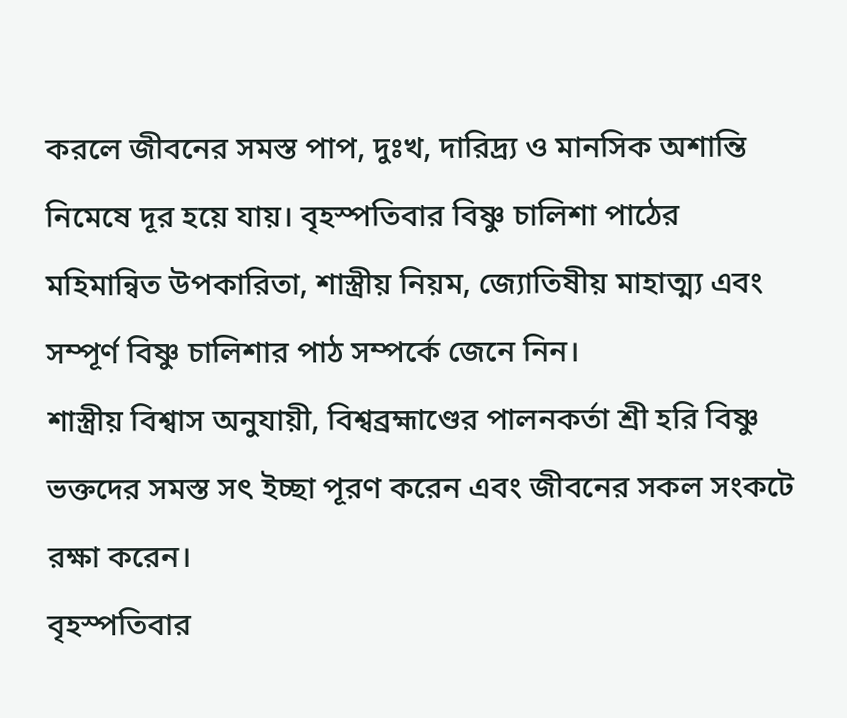করলে জীবনের সমস্ত পাপ, দুঃখ, দারিদ্র্য ও মানসিক অশান্তি নিমেষে দূর হয়ে যায়। বৃহস্পতিবার বিষ্ণু চালিশা পাঠের মহিমান্বিত উপকারিতা, শাস্ত্রীয় নিয়ম, জ্যোতিষীয় মাহাত্ম্য এবং সম্পূর্ণ বিষ্ণু চালিশার পাঠ সম্পর্কে জেনে নিন।
শাস্ত্রীয় বিশ্বাস অনুযায়ী, বিশ্বব্রহ্মাণ্ডের পালনকর্তা শ্রী হরি বিষ্ণু ভক্তদের সমস্ত সৎ ইচ্ছা পূরণ করেন এবং জীবনের সকল সংকটে রক্ষা করেন।
বৃহস্পতিবার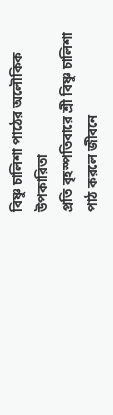বিষ্ণু চালিশা পাঠের অলৌকিক উপকারিতা
প্রতি বৃহস্পতিবারে শ্রী বিষ্ণু চালিশা পাঠ করলে জীবনে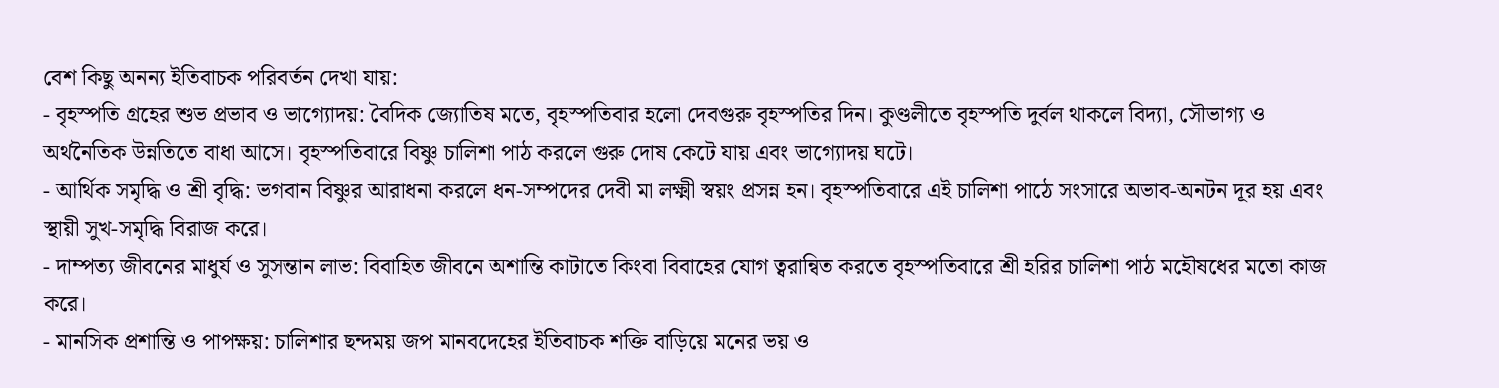বেশ কিছু অনন্য ইতিবাচক পরিবর্তন দেখা যায়:
- বৃহস্পতি গ্রহের শুভ প্রভাব ও ভাগ্যোদয়: বৈদিক জ্যোতিষ মতে, বৃহস্পতিবার হলো দেবগুরু বৃহস্পতির দিন। কুণ্ডলীতে বৃহস্পতি দুর্বল থাকলে বিদ্যা, সৌভাগ্য ও অর্থনৈতিক উন্নতিতে বাধা আসে। বৃহস্পতিবারে বিষ্ণু চালিশা পাঠ করলে গুরু দোষ কেটে যায় এবং ভাগ্যোদয় ঘটে।
- আর্থিক সমৃদ্ধি ও শ্রী বৃদ্ধি: ভগবান বিষ্ণুর আরাধনা করলে ধন-সম্পদের দেবী মা লক্ষ্মী স্বয়ং প্রসন্ন হন। বৃহস্পতিবারে এই চালিশা পাঠে সংসারে অভাব-অনটন দূর হয় এবং স্থায়ী সুখ-সমৃদ্ধি বিরাজ করে।
- দাম্পত্য জীবনের মাধুর্য ও সুসন্তান লাভ: বিবাহিত জীবনে অশান্তি কাটাতে কিংবা বিবাহের যোগ ত্বরান্বিত করতে বৃহস্পতিবারে শ্রী হরির চালিশা পাঠ মহৌষধের মতো কাজ করে।
- মানসিক প্রশান্তি ও পাপক্ষয়: চালিশার ছন্দময় জপ মানবদেহের ইতিবাচক শক্তি বাড়িয়ে মনের ভয় ও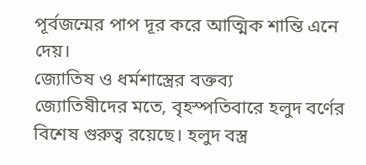পূর্বজন্মের পাপ দূর করে আত্মিক শান্তি এনে দেয়।
জ্যোতিষ ও ধর্মশাস্ত্রের বক্তব্য
জ্যোতিষীদের মতে, বৃহস্পতিবারে হলুদ বর্ণের বিশেষ গুরুত্ব রয়েছে। হলুদ বস্ত্র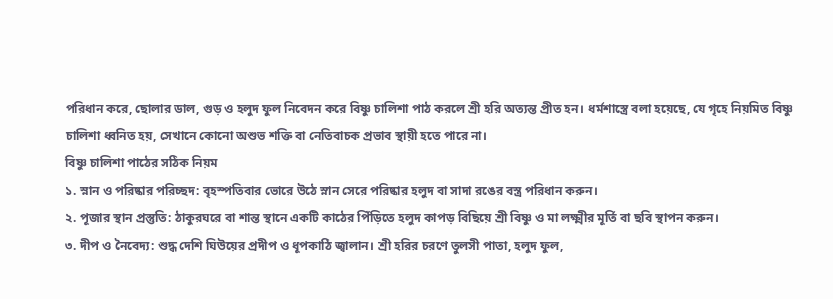পরিধান করে, ছোলার ডাল, গুড় ও হলুদ ফুল নিবেদন করে বিষ্ণু চালিশা পাঠ করলে শ্রী হরি অত্যন্ত প্রীত হন। ধর্মশাস্ত্রে বলা হয়েছে, যে গৃহে নিয়মিত বিষ্ণু চালিশা ধ্বনিত হয়, সেখানে কোনো অশুভ শক্তি বা নেতিবাচক প্রভাব স্থায়ী হতে পারে না।
বিষ্ণু চালিশা পাঠের সঠিক নিয়ম
১. স্নান ও পরিষ্কার পরিচ্ছদ: বৃহস্পতিবার ভোরে উঠে স্নান সেরে পরিষ্কার হলুদ বা সাদা রঙের বস্ত্র পরিধান করুন।
২. পূজার স্থান প্রস্তুতি: ঠাকুরঘরে বা শান্ত স্থানে একটি কাঠের পিঁড়িতে হলুদ কাপড় বিছিয়ে শ্রী বিষ্ণু ও মা লক্ষ্মীর মূর্তি বা ছবি স্থাপন করুন।
৩. দীপ ও নৈবেদ্য: শুদ্ধ দেশি ঘিউয়ের প্রদীপ ও ধূপকাঠি জ্বালান। শ্রী হরির চরণে তুলসী পাতা, হলুদ ফুল,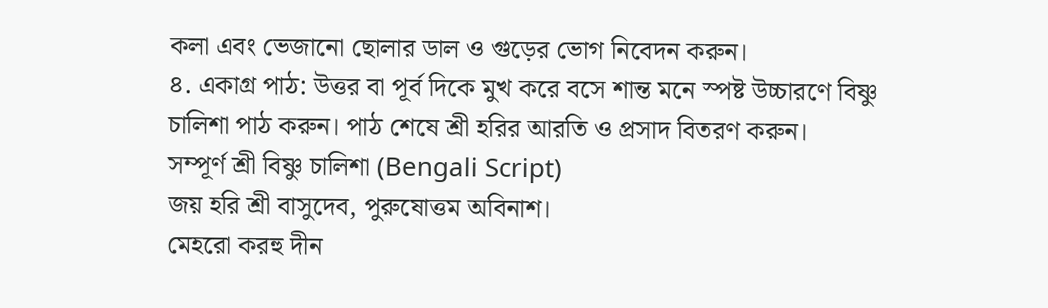কলা এবং ভেজানো ছোলার ডাল ও গুড়ের ভোগ নিবেদন করুন।
৪. একাগ্র পাঠ: উত্তর বা পূর্ব দিকে মুখ করে বসে শান্ত মনে স্পষ্ট উচ্চারণে বিষ্ণু চালিশা পাঠ করুন। পাঠ শেষে শ্রী হরির আরতি ও প্রসাদ বিতরণ করুন।
সম্পূর্ণ শ্রী বিষ্ণু চালিশা (Bengali Script)
জয় হরি শ্রী বাসুদেব, পুরুষোত্তম অবিনাশ।
মেহরো করহু দীন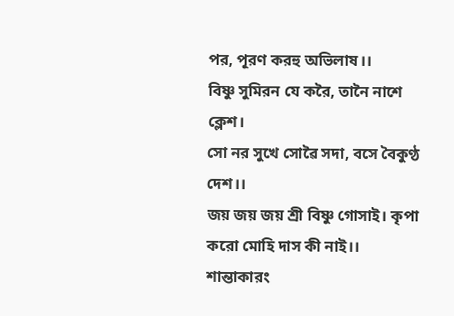পর, পূরণ করহু অভিলাষ।।
বিষ্ণু সুমিরন যে করৈ, তানৈ নাশে ক্লেশ।
সো নর সুখে সোৱৈ সদা, বসে বৈকুণ্ঠ দেশ।।
জয় জয় জয় শ্রী বিষ্ণু গোসাই। কৃপা করো মোহি দাস কী নাই।।
শান্তাকারং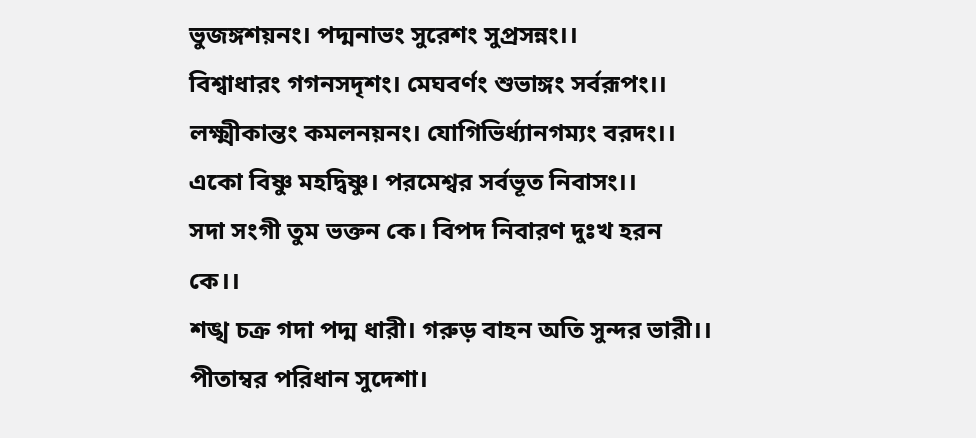ভুজঙ্গশয়নং। পদ্মনাভং সুরেশং সুপ্রসন্নং।।
বিশ্বাধারং গগনসদৃশং। মেঘবর্ণং শুভাঙ্গং সর্বরূপং।।
লক্ষ্মীকান্তং কমলনয়নং। যোগিভির্ধ্যানগম্যং বরদং।।
একো বিষ্ণু মহদ্বিষ্ণু। পরমেশ্বর সর্বভূত নিবাসং।।
সদা সংগী তুম ভক্তন কে। বিপদ নিবারণ দুঃখ হরন কে।।
শঙ্খ চক্র গদা পদ্ম ধারী। গরুড় বাহন অতি সুন্দর ভারী।।
পীতাম্বর পরিধান সুদেশা।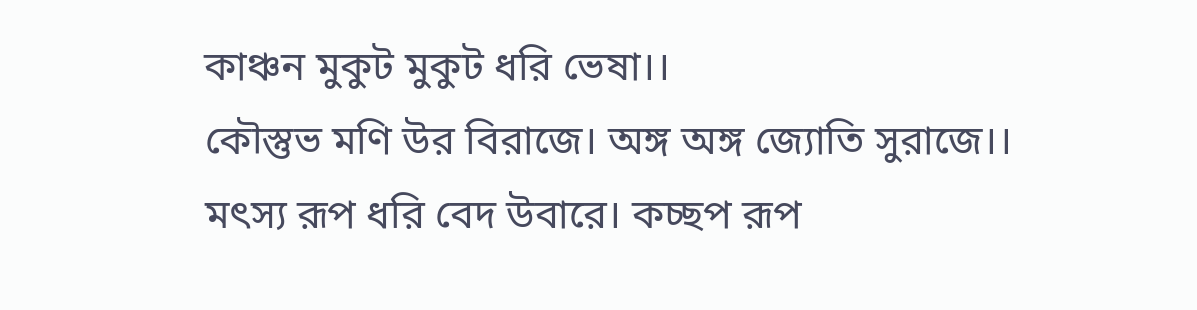কাঞ্চন মুকুট মুকুট ধরি ভেষা।।
কৌস্তুভ মণি উর বিরাজে। অঙ্গ অঙ্গ জ্যোতি সুরাজে।।
মৎস্য রূপ ধরি বেদ উবারে। কচ্ছপ রূপ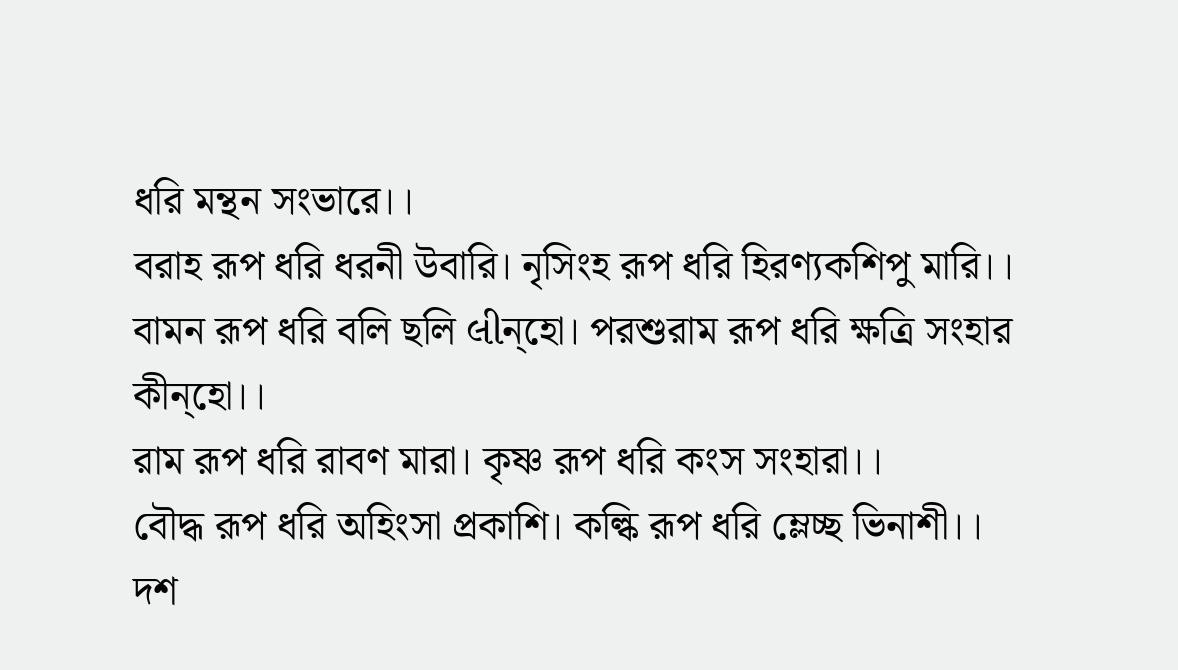ধরি মন্থন সংভারে।।
বরাহ রূপ ধরি ধরনী উবারি। নৃসিংহ রূপ ধরি হিরণ্যকশিপু মারি।।
বামন রূপ ধরি বলি ছলি લીন্হো। পরশুরাম রূপ ধরি ক্ষত্রি সংহার কীন্হো।।
রাম রূপ ধরি রাবণ মারা। কৃষ্ণ রূপ ধরি কংস সংহারা।।
বৌদ্ধ রূপ ধরি অহিংসা প্রকাশি। কল্কি রূপ ধরি ম্লেচ্ছ ভিনাশী।।
দশ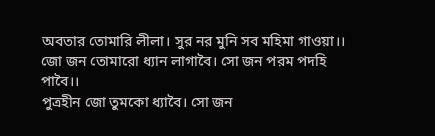অবতার তোমারি লীলা। সুর নর মুনি সব মহিমা গাওয়া।।
জো জন তোমারো ধ্যান লাগাবৈ। সো জন পরম পদহি পাবৈ।।
পুত্রহীন জো তুমকো ধ্যাবৈ। সো জন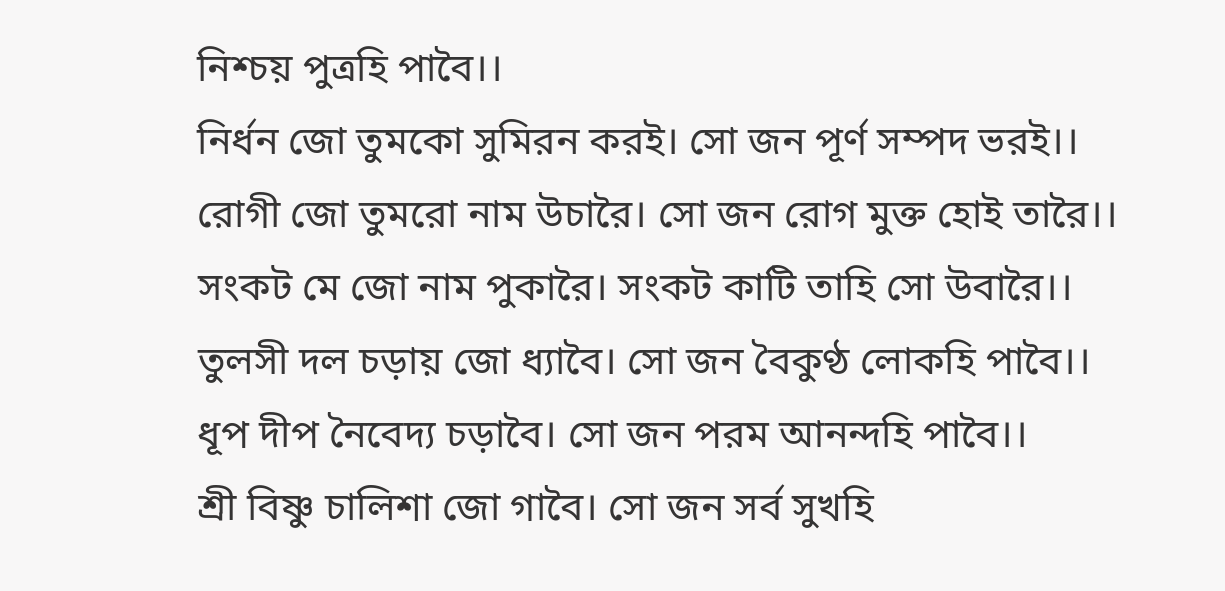নিশ্চয় পুত্রহি পাবৈ।।
নির্ধন জো তুমকো সুমিরন করই। সো জন পূর্ণ সম্পদ ভরই।।
রোগী জো তুমরো নাম উচারৈ। সো জন রোগ মুক্ত হোই তারৈ।।
সংকট মে জো নাম পুকারৈ। সংকট কাটি তাহি সো উবারৈ।।
তুলসী দল চড়ায় জো ধ্যাবৈ। সো জন বৈকুণ্ঠ লোকহি পাবৈ।।
ধূপ দীপ নৈবেদ্য চড়াবৈ। সো জন পরম আনন্দহি পাবৈ।।
শ্রী বিষ্ণু চালিশা জো গাবৈ। সো জন সর্ব সুখহি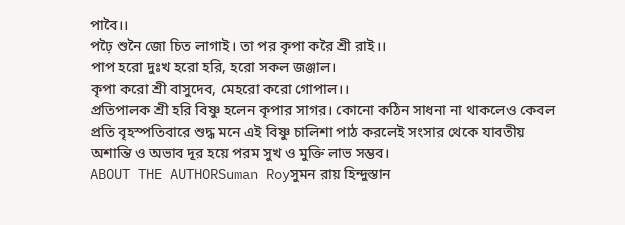পাবৈ।।
পঢ়ৈ শুনৈ জো চিত লাগাই। তা পর কৃপা করৈ শ্রী রাই।।
পাপ হরো দুঃখ হরো হরি, হরো সকল জঞ্জাল।
কৃপা করো শ্রী বাসুদেব, মেহরো করো গোপাল।।
প্রতিপালক শ্রী হরি বিষ্ণু হলেন কৃপার সাগর। কোনো কঠিন সাধনা না থাকলেও কেবল প্রতি বৃহস্পতিবারে শুদ্ধ মনে এই বিষ্ণু চালিশা পাঠ করলেই সংসার থেকে যাবতীয় অশান্তি ও অভাব দূর হয়ে পরম সুখ ও মুক্তি লাভ সম্ভব।
ABOUT THE AUTHORSuman Royসুমন রায় হিন্দুস্তান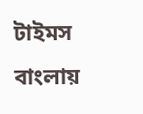টাইমস বাংলায়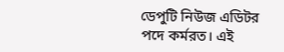ডেপুটি নিউজ এডিটর পদে কর্মরত। এই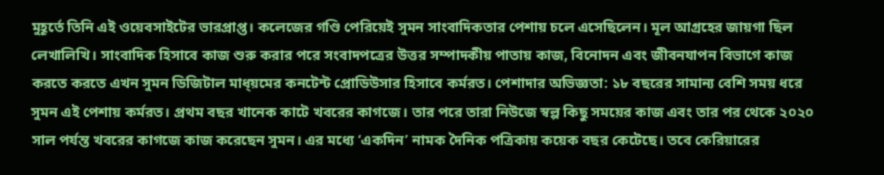মুহূর্তে তিনি এই ওয়েবসাইটের ভারপ্রাপ্ত। কলেজের গণ্ডি পেরিয়েই সুমন সাংবাদিকতার পেশায় চলে এসেছিলেন। মূল আগ্রহের জায়গা ছিল লেখালিখি। সাংবাদিক হিসাবে কাজ শুরু করার পরে সংবাদপত্রের উত্তর সম্পাদকীয় পাতায় কাজ, বিনোদন এবং জীবনযাপন বিভাগে কাজ করতে করতে এখন সুমন ডিজিটাল মাধ্য়মের কনটেন্ট প্রোডিউসার হিসাবে কর্মরত। পেশাদার অভিজ্ঞতা: ১৮ বছরের সামান্য বেশি সময় ধরে সুমন এই পেশায় কর্মরত। প্রথম বছর খানেক কাটে খবরের কাগজে। তার পরে তারা নিউজে স্বল্প কিছু সময়ের কাজ এবং তার পর থেকে ২০২০ সাল পর্যন্ত খবরের কাগজে কাজ করেছেন সুমন। এর মধ্যে ‘একদিন’ নামক দৈনিক পত্রিকায় কয়েক বছর কেটেছে। তবে কেরিয়ারের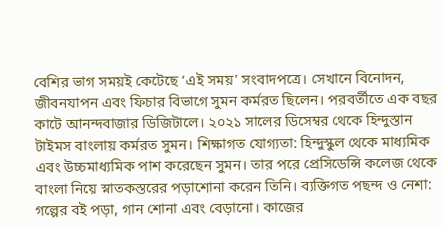বেশির ভাগ সময়ই কেটেছে ‘এই সময়’ সংবাদপত্রে। সেখানে বিনোদন, জীবনযাপন এবং ফিচার বিভাগে সুমন কর্মরত ছিলেন। পরবর্তীতে এক বছর কাটে আনন্দবাজার ডিজিটালে। ২০২১ সালের ডিসেম্বর থেকে হিন্দুস্তান টাইমস বাংলায় কর্মরত সুমন। শিক্ষাগত যোগ্যতা: হিন্দুস্কুল থেকে মাধ্যমিক এবং উচ্চমাধ্যমিক পাশ করেছেন সুমন। তার পরে প্রেসিডেন্সি কলেজ থেকে বাংলা নিয়ে স্নাতকস্তরের পড়াশোনা করেন তিনি। ব্যক্তিগত পছন্দ ও নেশা: গল্পের বই পড়া, গান শোনা এবং বেড়ানো। কাজের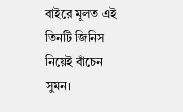বাইরে মূলত এই তিনটি জিনিস নিয়েই বাঁচেন সুমন।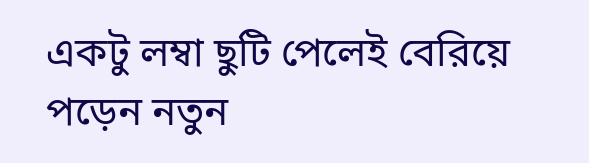একটু লম্বা ছুটি পেলেই বেরিয়ে পড়েন নতুন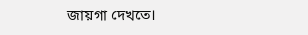জায়গা দেখতে।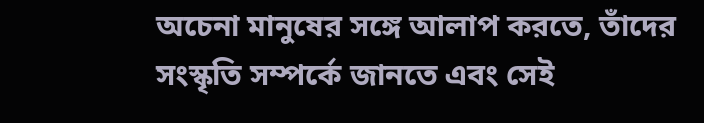অচেনা মানুষের সঙ্গে আলাপ করতে, তাঁদের সংস্কৃতি সম্পর্কে জানতে এবং সেই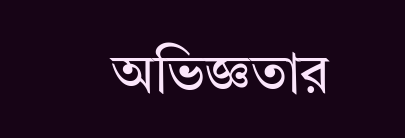অভিজ্ঞতার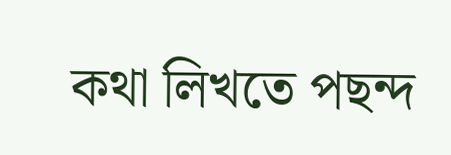কথা লিখতে পছন্দ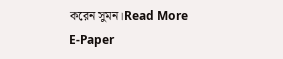করেন সুমন।Read More
E-Paper